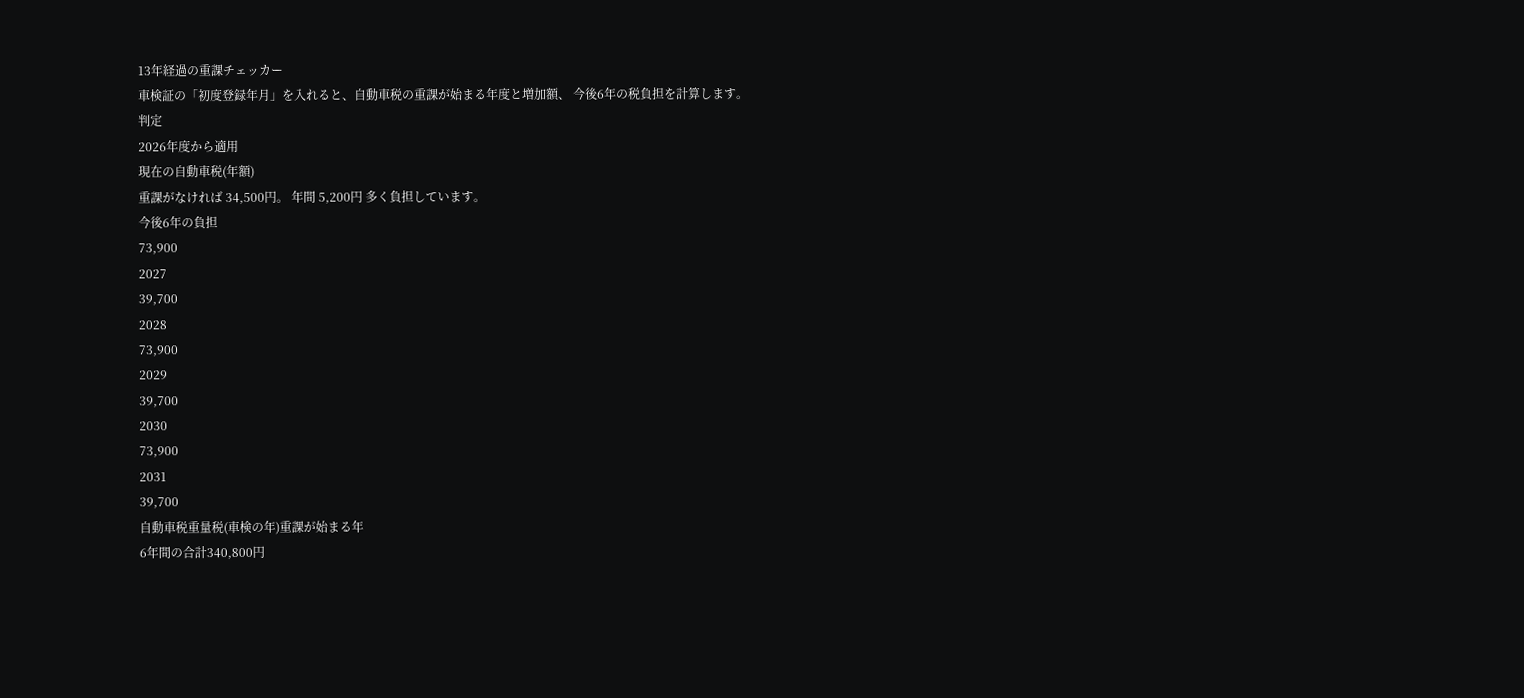13年経過の重課チェッカー
車検証の「初度登録年月」を入れると、自動車税の重課が始まる年度と増加額、 今後6年の税負担を計算します。
判定
2026年度から適用
現在の自動車税(年額)
重課がなければ 34,500円。 年間 5,200円 多く負担しています。
今後6年の負担
73,900
2027
39,700
2028
73,900
2029
39,700
2030
73,900
2031
39,700
自動車税重量税(車検の年)重課が始まる年
6年間の合計340,800円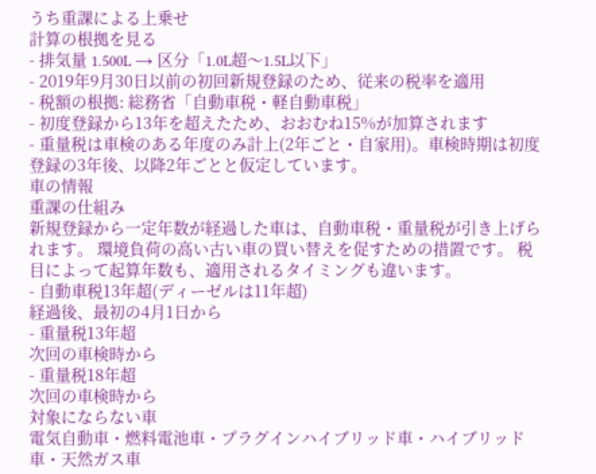うち重課による上乗せ
計算の根拠を見る
- 排気量 1.500L → 区分「1.0L超〜1.5L以下」
- 2019年9月30日以前の初回新規登録のため、従来の税率を適用
- 税額の根拠: 総務省「自動車税・軽自動車税」
- 初度登録から13年を超えたため、おおむね15%が加算されます
- 重量税は車検のある年度のみ計上(2年ごと・自家用)。車検時期は初度登録の3年後、以降2年ごとと仮定しています。
車の情報
重課の仕組み
新規登録から一定年数が経過した車は、自動車税・重量税が引き上げられます。 環境負荷の高い古い車の買い替えを促すための措置です。 税目によって起算年数も、適用されるタイミングも違います。
- 自動車税13年超(ディーゼルは11年超)
経過後、最初の4月1日から
- 重量税13年超
次回の車検時から
- 重量税18年超
次回の車検時から
対象にならない車
電気自動車・燃料電池車・プラグインハイブリッド車・ハイブリッド車・天然ガス車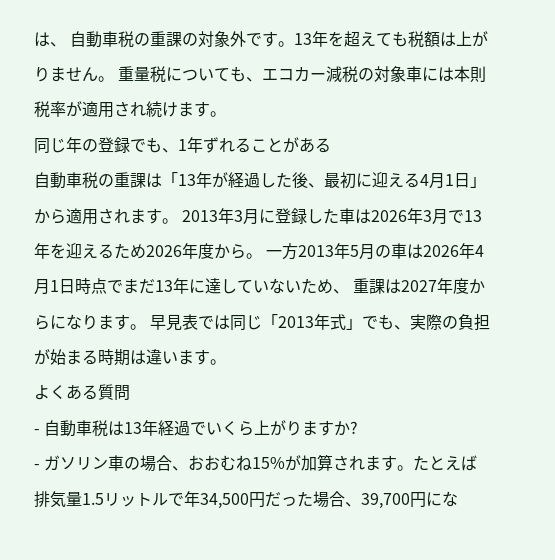は、 自動車税の重課の対象外です。13年を超えても税額は上がりません。 重量税についても、エコカー減税の対象車には本則税率が適用され続けます。
同じ年の登録でも、1年ずれることがある
自動車税の重課は「13年が経過した後、最初に迎える4月1日」から適用されます。 2013年3月に登録した車は2026年3月で13年を迎えるため2026年度から。 一方2013年5月の車は2026年4月1日時点でまだ13年に達していないため、 重課は2027年度からになります。 早見表では同じ「2013年式」でも、実際の負担が始まる時期は違います。
よくある質問
- 自動車税は13年経過でいくら上がりますか?
- ガソリン車の場合、おおむね15%が加算されます。たとえば排気量1.5リットルで年34,500円だった場合、39,700円にな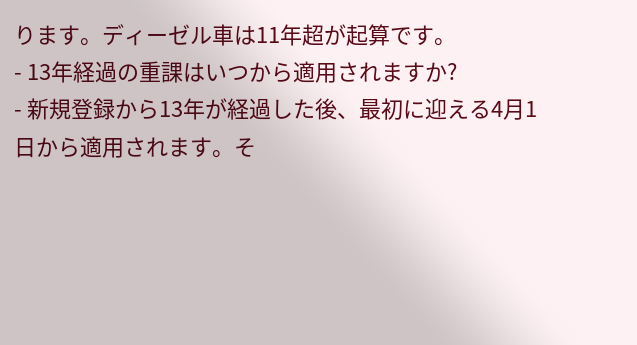ります。ディーゼル車は11年超が起算です。
- 13年経過の重課はいつから適用されますか?
- 新規登録から13年が経過した後、最初に迎える4月1日から適用されます。そ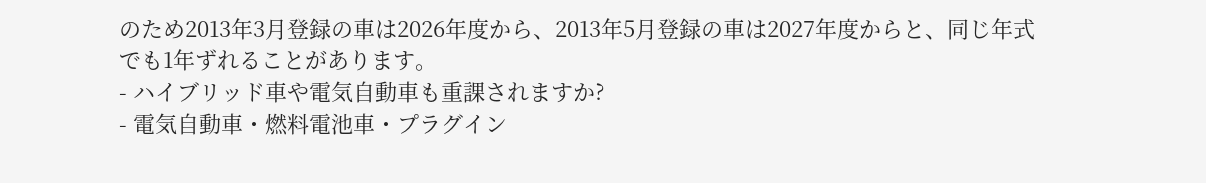のため2013年3月登録の車は2026年度から、2013年5月登録の車は2027年度からと、同じ年式でも1年ずれることがあります。
- ハイブリッド車や電気自動車も重課されますか?
- 電気自動車・燃料電池車・プラグイン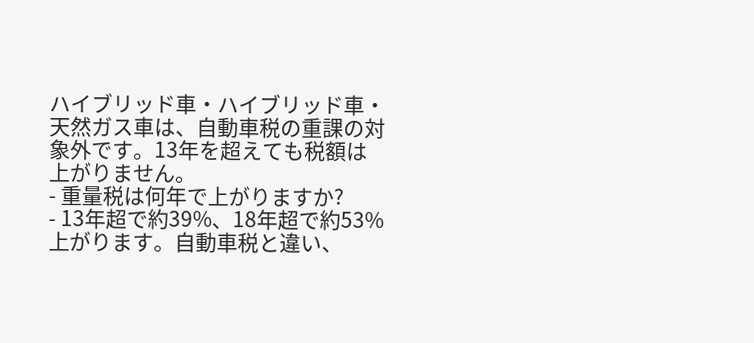ハイブリッド車・ハイブリッド車・天然ガス車は、自動車税の重課の対象外です。13年を超えても税額は上がりません。
- 重量税は何年で上がりますか?
- 13年超で約39%、18年超で約53%上がります。自動車税と違い、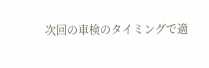次回の車検のタイミングで適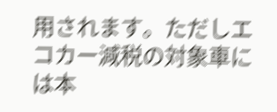用されます。ただしエコカー減税の対象車には本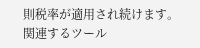則税率が適用され続けます。
関連するツール